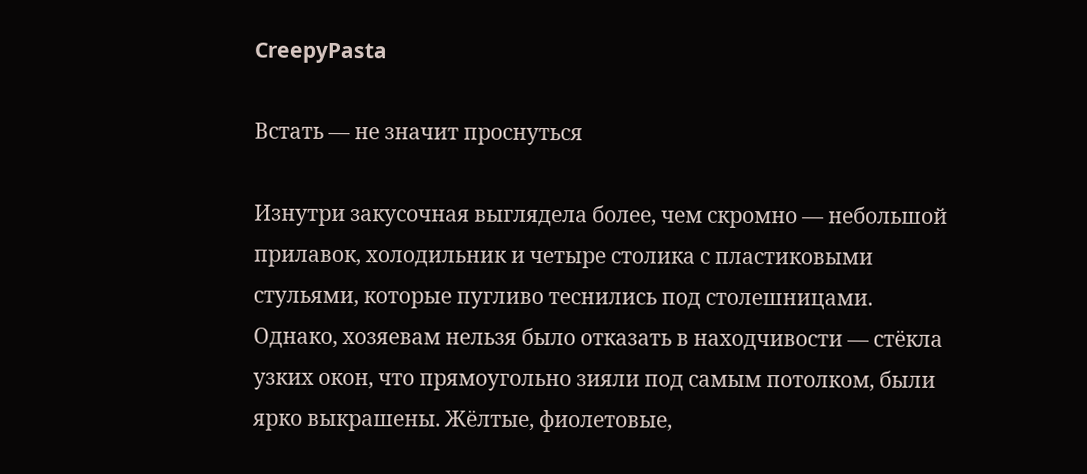CreepyPasta

Встать — не значит проснуться

Изнутри закусочная выглядела более, чем скромно — небольшой прилавок, холодильник и четыре столика с пластиковыми стульями, которые пугливо теснились под столешницами. Однако, хозяевам нельзя было отказать в находчивости — стёкла узких окон, что прямоугольно зияли под самым потолком, были ярко выкрашены. Жёлтые, фиолетовые,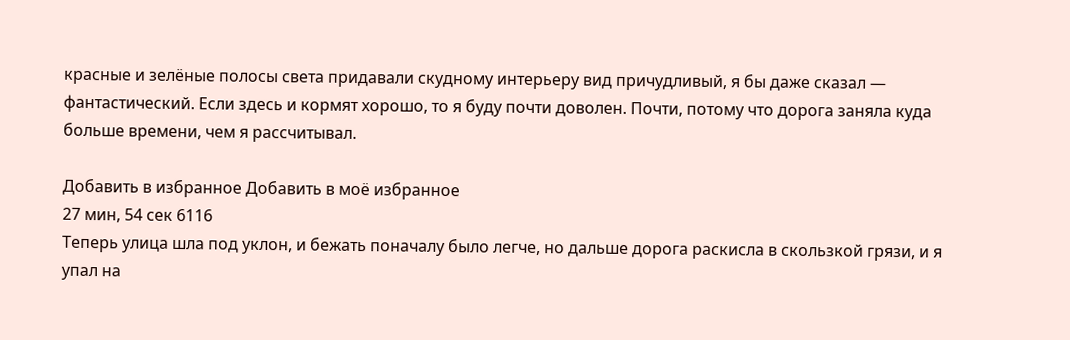красные и зелёные полосы света придавали скудному интерьеру вид причудливый, я бы даже сказал — фантастический. Если здесь и кормят хорошо, то я буду почти доволен. Почти, потому что дорога заняла куда больше времени, чем я рассчитывал.

Добавить в избранное Добавить в моё избранное
27 мин, 54 сек 6116
Теперь улица шла под уклон, и бежать поначалу было легче, но дальше дорога раскисла в скользкой грязи, и я упал на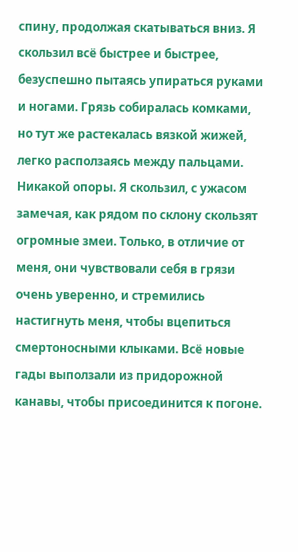спину, продолжая скатываться вниз. Я скользил всё быстрее и быстрее, безуспешно пытаясь упираться руками и ногами. Грязь собиралась комками, но тут же растекалась вязкой жижей, легко расползаясь между пальцами. Никакой опоры. Я скользил, с ужасом замечая, как рядом по склону скользят огромные змеи. Только, в отличие от меня, они чувствовали себя в грязи очень уверенно, и стремились настигнуть меня, чтобы вцепиться смертоносными клыками. Всё новые гады выползали из придорожной канавы, чтобы присоединится к погоне.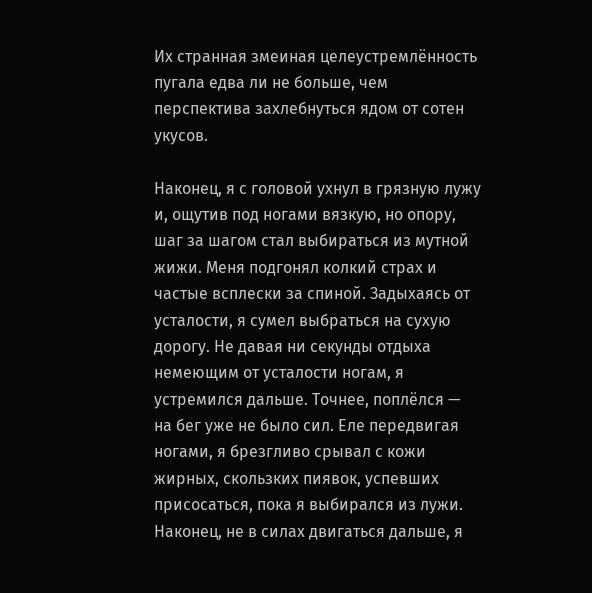Их странная змеиная целеустремлённость пугала едва ли не больше, чем перспектива захлебнуться ядом от сотен укусов.

Наконец, я с головой ухнул в грязную лужу и, ощутив под ногами вязкую, но опору, шаг за шагом стал выбираться из мутной жижи. Меня подгонял колкий страх и частые всплески за спиной. Задыхаясь от усталости, я сумел выбраться на сухую дорогу. Не давая ни секунды отдыха немеющим от усталости ногам, я устремился дальше. Точнее, поплёлся — на бег уже не было сил. Еле передвигая ногами, я брезгливо срывал с кожи жирных, скользких пиявок, успевших присосаться, пока я выбирался из лужи. Наконец, не в силах двигаться дальше, я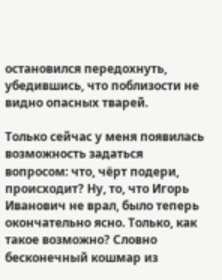остановился передохнуть, убедившись, что поблизости не видно опасных тварей.

Только сейчас у меня появилась возможность задаться вопросом: что, чёрт подери, происходит? Ну, то, что Игорь Иванович не врал, было теперь окончательно ясно. Только, как такое возможно? Словно бесконечный кошмар из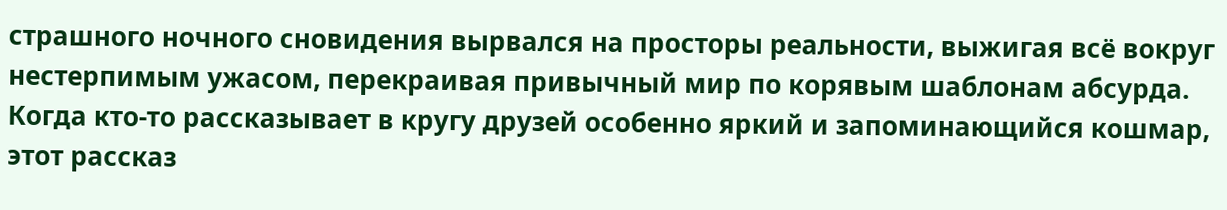страшного ночного сновидения вырвался на просторы реальности, выжигая всё вокруг нестерпимым ужасом, перекраивая привычный мир по корявым шаблонам абсурда. Когда кто-то рассказывает в кругу друзей особенно яркий и запоминающийся кошмар, этот рассказ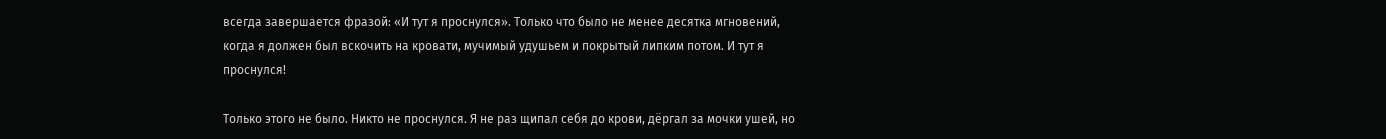всегда завершается фразой: «И тут я проснулся». Только что было не менее десятка мгновений, когда я должен был вскочить на кровати, мучимый удушьем и покрытый липким потом. И тут я проснулся!

Только этого не было. Никто не проснулся. Я не раз щипал себя до крови, дёргал за мочки ушей, но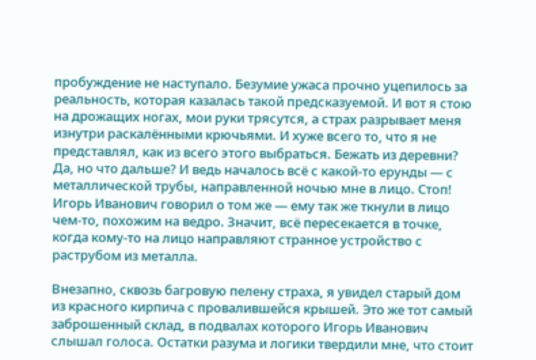пробуждение не наступало. Безумие ужаса прочно уцепилось за реальность, которая казалась такой предсказуемой. И вот я стою на дрожащих ногах, мои руки трясутся, а страх разрывает меня изнутри раскалёнными крючьями. И хуже всего то, что я не представлял, как из всего этого выбраться. Бежать из деревни? Да, но что дальше? И ведь началось всё с какой-то ерунды — с металлической трубы, направленной ночью мне в лицо. Стоп! Игорь Иванович говорил о том же — ему так же ткнули в лицо чем-то, похожим на ведро. Значит, всё пересекается в точке, когда кому-то на лицо направляют странное устройство с раструбом из металла.

Внезапно, сквозь багровую пелену страха, я увидел старый дом из красного кирпича с провалившейся крышей. Это же тот самый заброшенный склад, в подвалах которого Игорь Иванович слышал голоса. Остатки разума и логики твердили мне, что стоит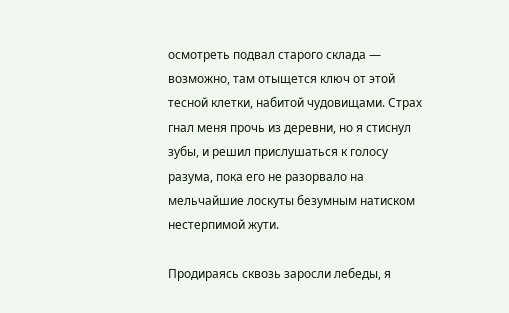осмотреть подвал старого склада — возможно, там отыщется ключ от этой тесной клетки, набитой чудовищами. Страх гнал меня прочь из деревни, но я стиснул зубы, и решил прислушаться к голосу разума, пока его не разорвало на мельчайшие лоскуты безумным натиском нестерпимой жути.

Продираясь сквозь заросли лебеды, я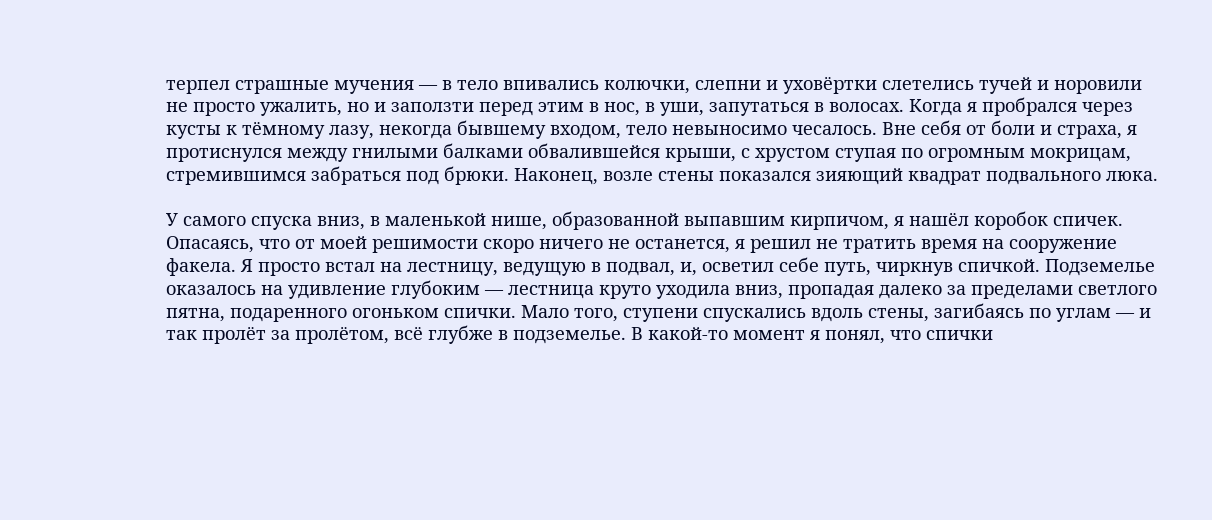терпел страшные мучения — в тело впивались колючки, слепни и уховёртки слетелись тучей и норовили не просто ужалить, но и заползти перед этим в нос, в уши, запутаться в волосах. Когда я пробрался через кусты к тёмному лазу, некогда бывшему входом, тело невыносимо чесалось. Вне себя от боли и страха, я протиснулся между гнилыми балками обвалившейся крыши, с хрустом ступая по огромным мокрицам, стремившимся забраться под брюки. Наконец, возле стены показался зияющий квадрат подвального люка.

У самого спуска вниз, в маленькой нише, образованной выпавшим кирпичом, я нашёл коробок спичек. Опасаясь, что от моей решимости скоро ничего не останется, я решил не тратить время на сооружение факела. Я просто встал на лестницу, ведущую в подвал, и, осветил себе путь, чиркнув спичкой. Подземелье оказалось на удивление глубоким — лестница круто уходила вниз, пропадая далеко за пределами светлого пятна, подаренного огоньком спички. Мало того, ступени спускались вдоль стены, загибаясь по углам — и так пролёт за пролётом, всё глубже в подземелье. В какой-то момент я понял, что спички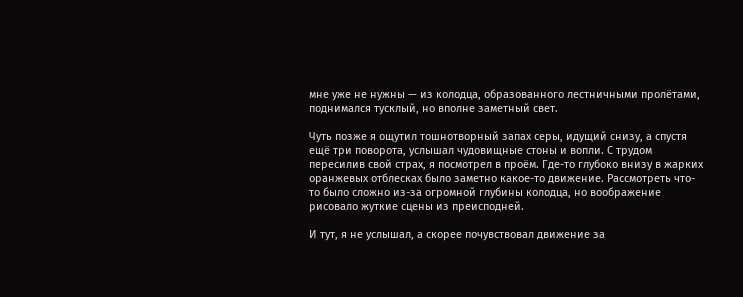мне уже не нужны — из колодца, образованного лестничными пролётами, поднимался тусклый, но вполне заметный свет.

Чуть позже я ощутил тошнотворный запах серы, идущий снизу, а спустя ещё три поворота, услышал чудовищные стоны и вопли. С трудом пересилив свой страх, я посмотрел в проём. Где-то глубоко внизу в жарких оранжевых отблесках было заметно какое-то движение. Рассмотреть что-то было сложно из-за огромной глубины колодца, но воображение рисовало жуткие сцены из преисподней.

И тут, я не услышал, а скорее почувствовал движение за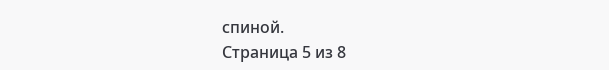спиной.
Страница 5 из 8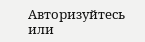Авторизуйтесь или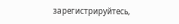зарегистрируйтесь,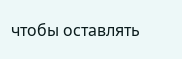чтобы оставлять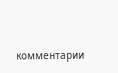комментарии